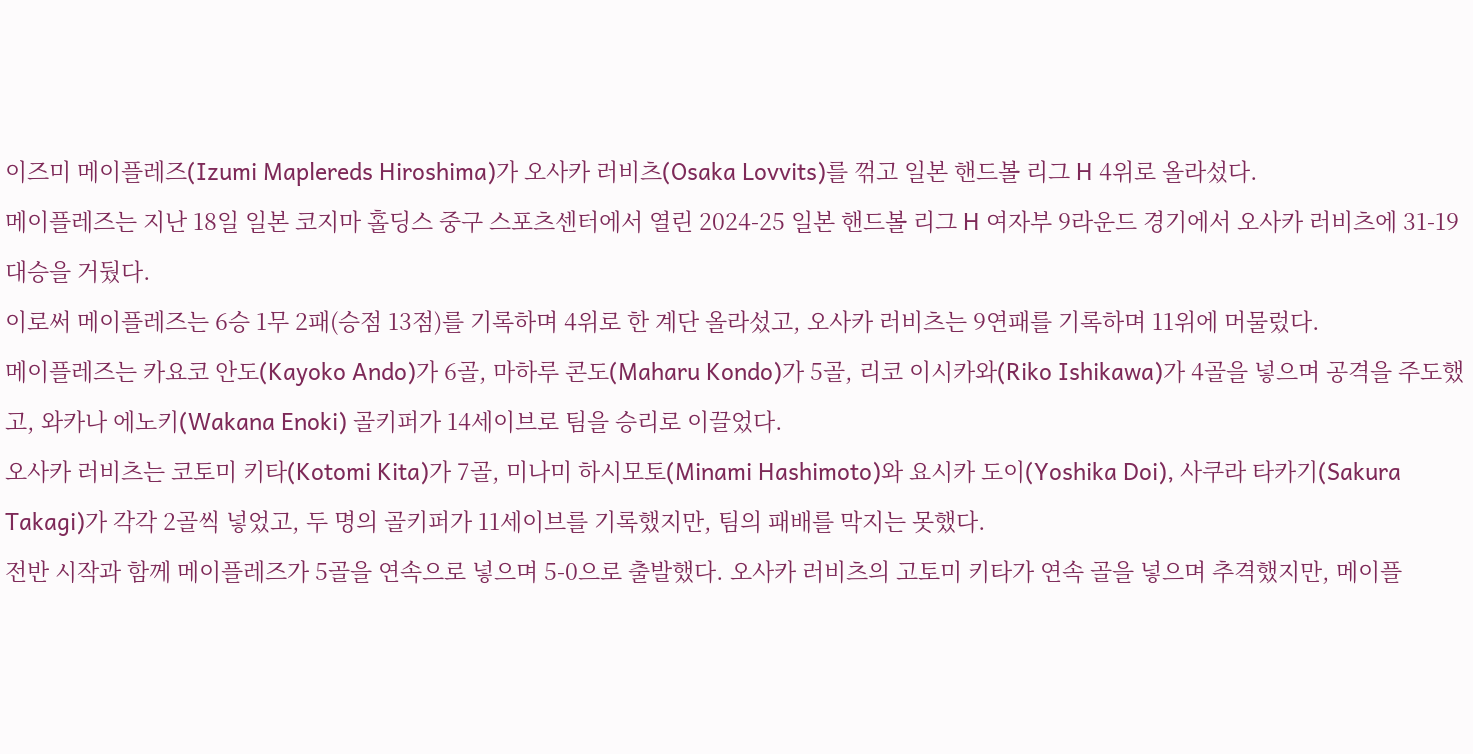이즈미 메이플레즈(Izumi Maplereds Hiroshima)가 오사카 러비츠(Osaka Lovvits)를 꺾고 일본 핸드볼 리그 H 4위로 올라섰다.
메이플레즈는 지난 18일 일본 코지마 홀딩스 중구 스포츠센터에서 열린 2024-25 일본 핸드볼 리그 H 여자부 9라운드 경기에서 오사카 러비츠에 31-19 대승을 거뒀다.
이로써 메이플레즈는 6승 1무 2패(승점 13점)를 기록하며 4위로 한 계단 올라섰고, 오사카 러비츠는 9연패를 기록하며 11위에 머물렀다.
메이플레즈는 카요코 안도(Kayoko Ando)가 6골, 마하루 콘도(Maharu Kondo)가 5골, 리코 이시카와(Riko Ishikawa)가 4골을 넣으며 공격을 주도했고, 와카나 에노키(Wakana Enoki) 골키퍼가 14세이브로 팀을 승리로 이끌었다.
오사카 러비츠는 코토미 키타(Kotomi Kita)가 7골, 미나미 하시모토(Minami Hashimoto)와 요시카 도이(Yoshika Doi), 사쿠라 타카기(Sakura Takagi)가 각각 2골씩 넣었고, 두 명의 골키퍼가 11세이브를 기록했지만, 팀의 패배를 막지는 못했다.
전반 시작과 함께 메이플레즈가 5골을 연속으로 넣으며 5-0으로 출발했다. 오사카 러비츠의 고토미 키타가 연속 골을 넣으며 추격했지만, 메이플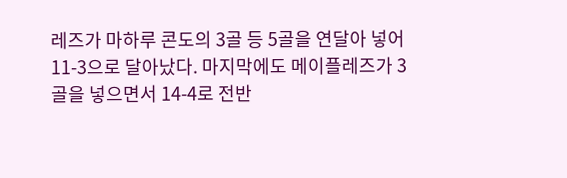레즈가 마하루 콘도의 3골 등 5골을 연달아 넣어 11-3으로 달아났다. 마지막에도 메이플레즈가 3골을 넣으면서 14-4로 전반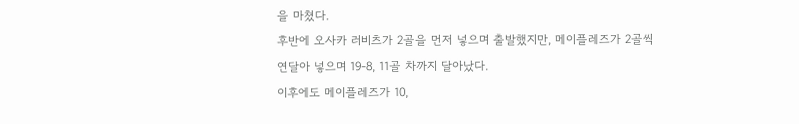을 마쳤다.
후반에 오사카 러비츠가 2골을 먼저 넣으며 출발했지만, 메이플레즈가 2골씩 연달아 넣으며 19-8, 11골 차까지 달아났다.
이후에도 메이플레즈가 10,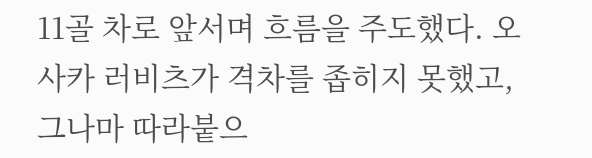11골 차로 앞서며 흐름을 주도했다. 오사카 러비츠가 격차를 좁히지 못했고, 그나마 따라붙으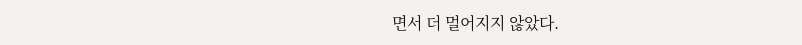면서 더 멀어지지 않았다.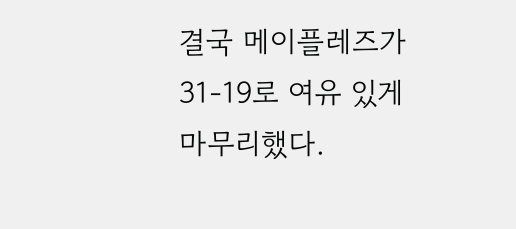결국 메이플레즈가 31-19로 여유 있게 마무리했다.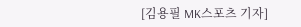[김용필 MK스포츠 기자]